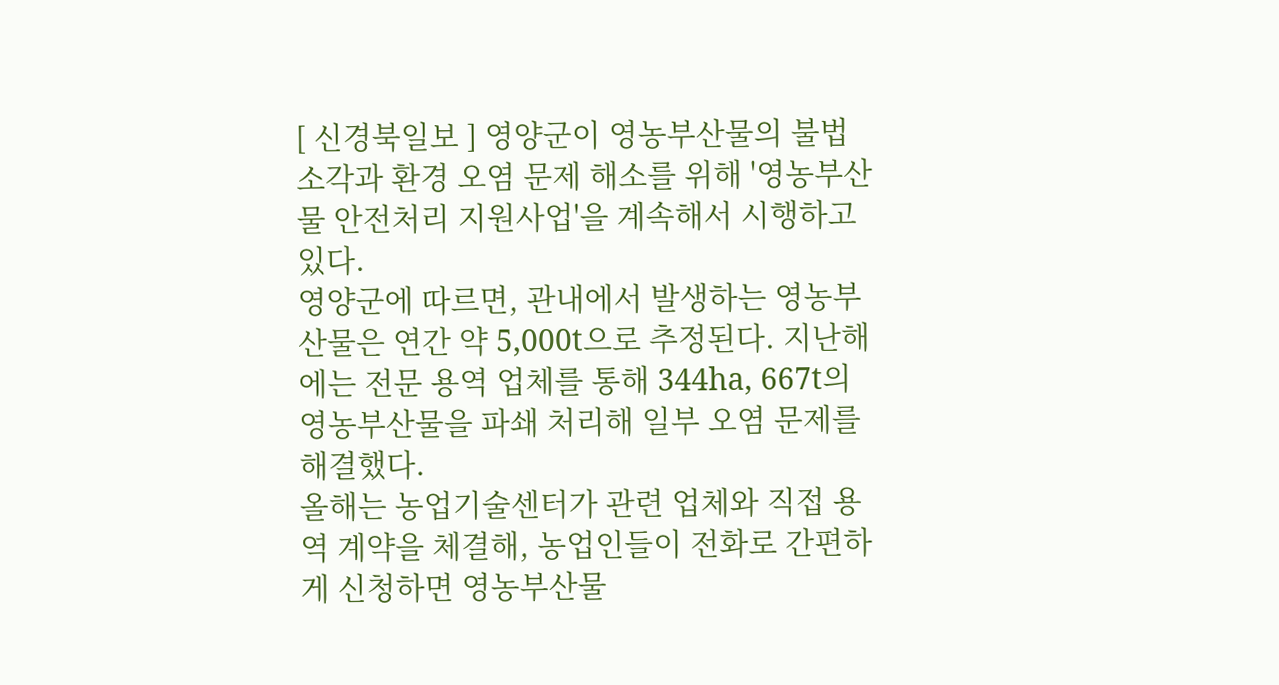[ 신경북일보 ] 영양군이 영농부산물의 불법 소각과 환경 오염 문제 해소를 위해 '영농부산물 안전처리 지원사업'을 계속해서 시행하고 있다.
영양군에 따르면, 관내에서 발생하는 영농부산물은 연간 약 5,000t으로 추정된다. 지난해에는 전문 용역 업체를 통해 344ha, 667t의 영농부산물을 파쇄 처리해 일부 오염 문제를 해결했다.
올해는 농업기술센터가 관련 업체와 직접 용역 계약을 체결해, 농업인들이 전화로 간편하게 신청하면 영농부산물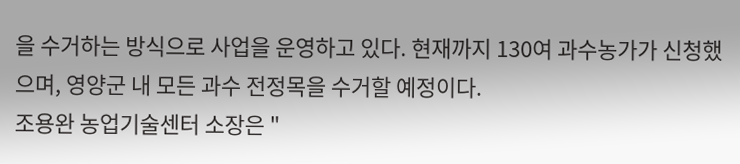을 수거하는 방식으로 사업을 운영하고 있다. 현재까지 130여 과수농가가 신청했으며, 영양군 내 모든 과수 전정목을 수거할 예정이다.
조용완 농업기술센터 소장은 "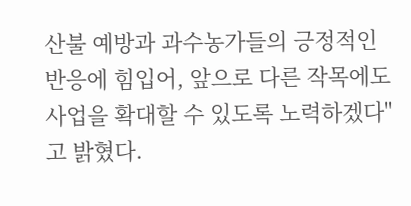산불 예방과 과수농가들의 긍정적인 반응에 힘입어, 앞으로 다른 작목에도 사업을 확대할 수 있도록 노력하겠다"고 밝혔다.